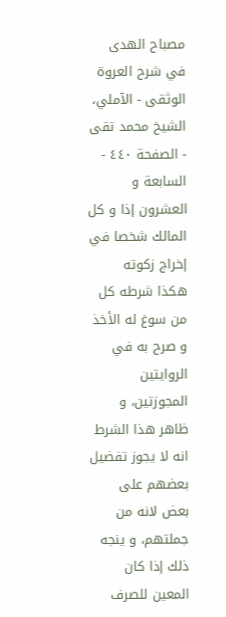مصباح الهدى في شرح العروة الوثقى - الآملي، الشيخ محمد تقى - الصفحة ٤٤٠ - السابعة و العشرون إذا و كل المالك شخصا في إخراج زكوته
هكذا شرطه كل من سوغ له الأخذ و صرح به في الروايتين المجوزتين، و ظاهر هذا الشرط انه لا يجوز تفضيل بعضهم على بعض لانه من جملتهم، و ينجه ذلك إذا كان المعين للصرف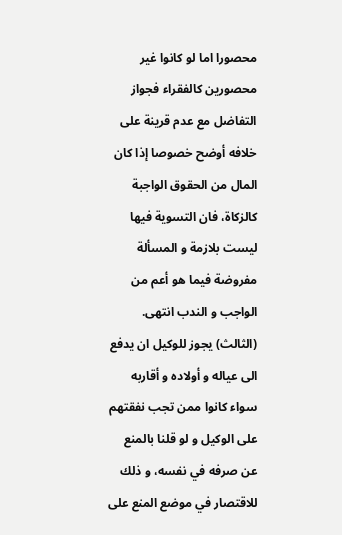محصورا اما لو كانوا غير محصورين كالفقراء فجواز التفاضل مع عدم قرينة على خلافه أوضح خصوصا إذا كان المال من الحقوق الواجبة كالزكاة، فان التسوية فيها ليست بلازمة و المسألة مفروضة فيما هو أعم من الواجب و الندب انتهى.
(الثالث) يجوز للوكيل ان يدفع الى عياله و أولاده و أقاربه سواء كانوا ممن تجب نفقتهم على الوكيل و لو قلنا بالمنع عن صرفه في نفسه، و ذلك للاقتصار في موضع المنع على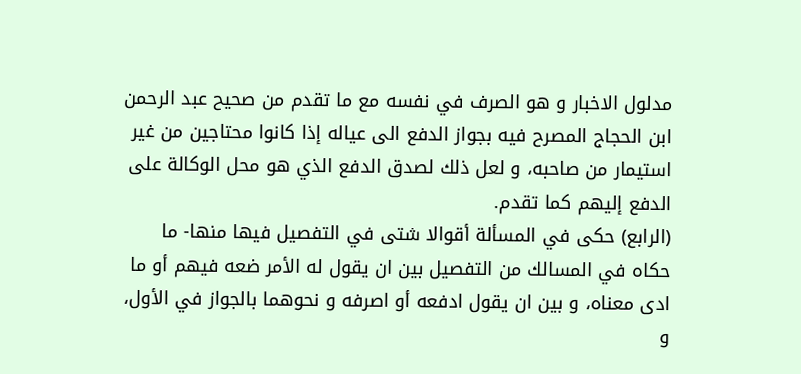مدلول الاخبار و هو الصرف في نفسه مع ما تقدم من صحيح عبد الرحمن ابن الحجاج المصرح فيه بجواز الدفع الى عياله إذا كانوا محتاجين من غير استيمار من صاحبه، و لعل ذلك لصدق الدفع الذي هو محل الوكالة على الدفع إليهم كما تقدم.
(الرابع) حكى في المسألة أقوالا شتى في التفصيل فيها منها- ما حكاه في المسالك من التفصيل بين ان يقول له الأمر ضعه فيهم أو ما ادى معناه، و بين ان يقول ادفعه أو اصرفه و نحوهما بالجواز في الأول، و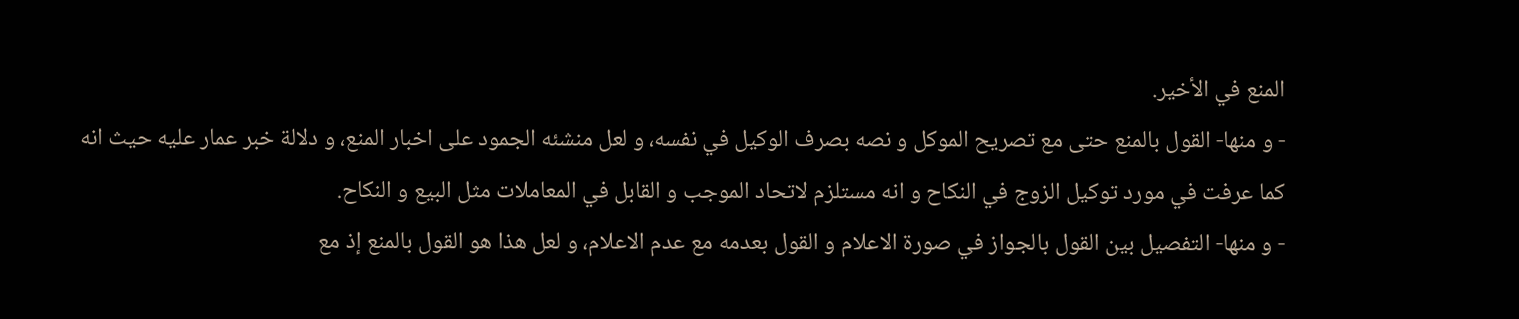المنع في الأخير.
- و منها- القول بالمنع حتى مع تصريح الموكل و نصه بصرف الوكيل في نفسه، و لعل منشئه الجمود على اخبار المنع، و دلالة خبر عمار عليه حيث انه كما عرفت في مورد توكيل الزوج في النكاح و انه مستلزم لاتحاد الموجب و القابل في المعاملات مثل البيع و النكاح.
- و منها- التفصيل بين القول بالجواز في صورة الاعلام و القول بعدمه مع عدم الاعلام، و لعل هذا هو القول بالمنع إذ مع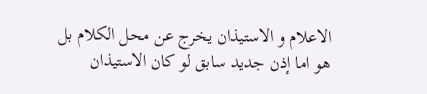الاعلام و الاستيذان يخرج عن محل الكلام بل هو اما إذن جديد سابق لو كان الاستيذان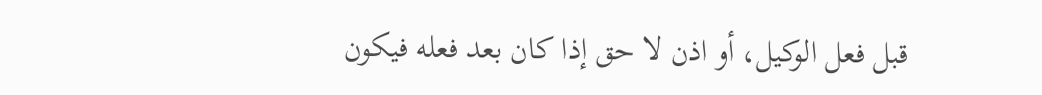قبل فعل الوكيل، أو اذن لا حق إذا كان بعد فعله فيكون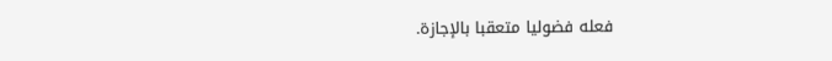فعله فضوليا متعقبا بالإجازة.